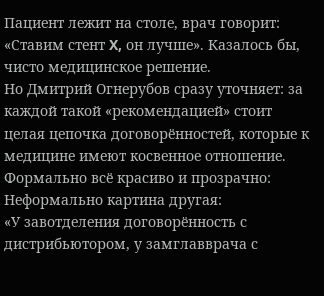Пациент лежит на столе, врач говорит: «Ставим стент X, он лучше». Казалось бы, чисто медицинское решение.
Но Дмитрий Огнерубов сразу уточняет: за каждой такой «рекомендацией» стоит целая цепочка договорённостей, которые к медицине имеют косвенное отношение. Формально всё красиво и прозрачно: Неформально картина другая:
«У завотделения договорённость с дистрибьютором, у замглавврача с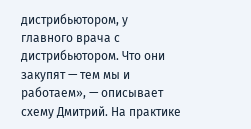дистрибьютором, у главного врача с дистрибьютором. Что они закупят — тем мы и работаем», — описывает схему Дмитрий. На практике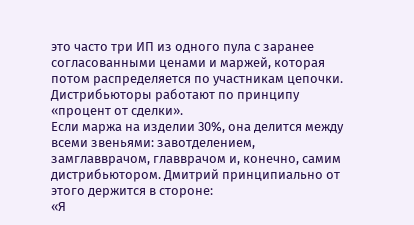это часто три ИП из одного пула с заранее согласованными ценами и маржей, которая потом распределяется по участникам цепочки. Дистрибьюторы работают по принципу «процент от сделки».
Если маржа на изделии 30%, она делится между всеми звеньями: завотделением, замглавврачом, главврачом и, конечно, самим дистрибьютором. Дмитрий принципиально от этого держится в стороне:
«Я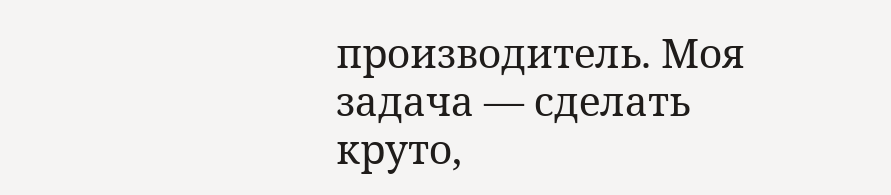производитель. Моя задача — сделать круто,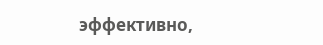эффективно,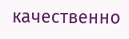качественно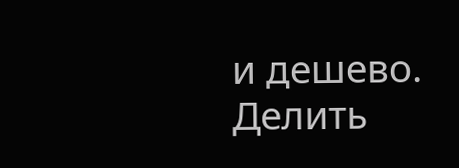и дешево. Делить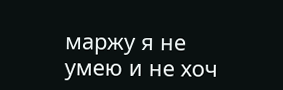маржу я не умею и не хоч